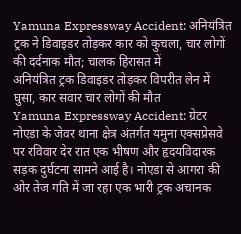Yamuna Expressway Accident: अनियंत्रित ट्रक ने डिवाइडर तोड़कर कार को कुचला, चार लोगों की दर्दनाक मौत; चालक हिरासत में
अनियंत्रित ट्रक डिवाइडर तोड़कर विपरीत लेन में घुसा, कार सवार चार लोगों की मौत
Yamuna Expressway Accident: ग्रेटर नोएडा के जेवर थाना क्षेत्र अंतर्गत यमुना एक्सप्रेसवे पर रविवार देर रात एक भीषण और हृदयविदारक सड़क दुर्घटना सामने आई है। नोएडा से आगरा की ओर तेज गति में जा रहा एक भारी ट्रक अचानक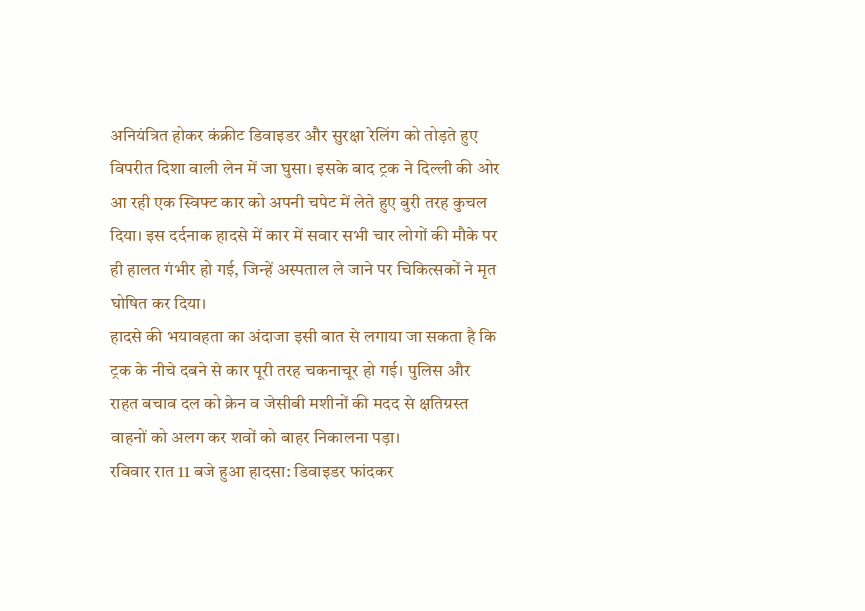अनियंत्रित होकर कंक्रीट डिवाइडर और सुरक्षा रेलिंग को तोड़ते हुए विपरीत दिशा वाली लेन में जा घुसा। इसके बाद ट्रक ने दिल्ली की ओर आ रही एक स्विफ्ट कार को अपनी चपेट में लेते हुए बुरी तरह कुचल दिया। इस दर्दनाक हादसे में कार में सवार सभी चार लोगों की मौके पर ही हालत गंभीर हो गई, जिन्हें अस्पताल ले जाने पर चिकित्सकों ने मृत घोषित कर दिया।
हादसे की भयावहता का अंदाजा इसी बात से लगाया जा सकता है कि ट्रक के नीचे दबने से कार पूरी तरह चकनाचूर हो गई। पुलिस और राहत बचाव दल को क्रेन व जेसीबी मशीनों की मदद से क्षतिग्रस्त वाहनों को अलग कर शवों को बाहर निकालना पड़ा।
रविवार रात 11 बजे हुआ हादसा: डिवाइडर फांदकर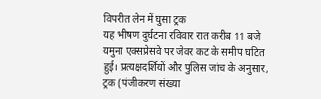विपरीत लेन में घुसा ट्रक
यह भीषण दुर्घटना रविवार रात करीब 11 बजे यमुना एक्सप्रेसवे पर जेवर कट के समीप घटित हुई। प्रत्यक्षदर्शियों और पुलिस जांच के अनुसार, ट्रक (पंजीकरण संख्या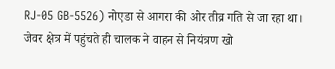RJ-05 GB-5526) नोएडा से आगरा की ओर तीव्र गति से जा रहा था। जेवर क्षेत्र में पहुंचते ही चालक ने वाहन से नियंत्रण खो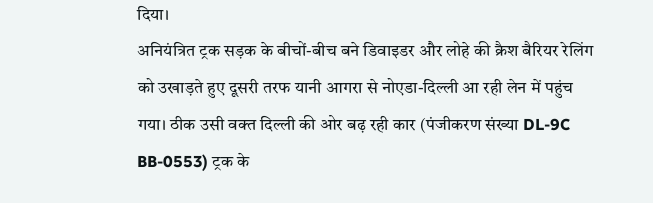दिया।
अनियंत्रित ट्रक सड़क के बीचों-बीच बने डिवाइडर और लोहे की क्रैश बैरियर रेलिंग को उखाड़ते हुए दूसरी तरफ यानी आगरा से नोएडा-दिल्ली आ रही लेन में पहुंच गया। ठीक उसी वक्त दिल्ली की ओर बढ़ रही कार (पंजीकरण संख्या DL-9C BB-0553) ट्रक के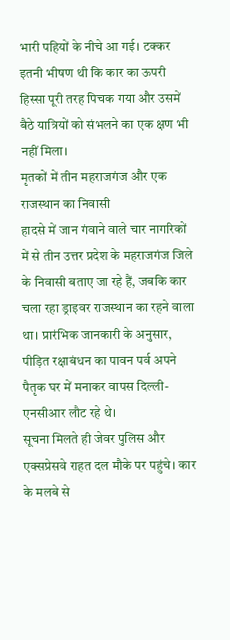भारी पहियों के नीचे आ गई। टक्कर इतनी भीषण थी कि कार का ऊपरी हिस्सा पूरी तरह पिचक गया और उसमें बैठे यात्रियों को संभलने का एक क्षण भी नहीं मिला।
मृतकों में तीन महराजगंज और एक राजस्थान का निवासी
हादसे में जान गंवाने वाले चार नागरिकों में से तीन उत्तर प्रदेश के महराजगंज जिले के निवासी बताए जा रहे हैं, जबकि कार चला रहा ड्राइवर राजस्थान का रहने वाला था। प्रारंभिक जानकारी के अनुसार, पीड़ित रक्षाबंधन का पावन पर्व अपने पैतृक घर में मनाकर वापस दिल्ली-एनसीआर लौट रहे थे।
सूचना मिलते ही जेवर पुलिस और एक्सप्रेसवे राहत दल मौके पर पहुंचे। कार के मलबे से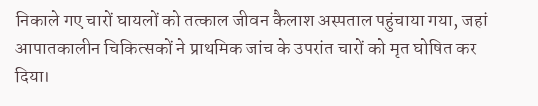निकाले गए चारों घायलों को तत्काल जीवन कैलाश अस्पताल पहुंचाया गया, जहां आपातकालीन चिकित्सकों ने प्राथमिक जांच के उपरांत चारों को मृत घोषित कर दिया।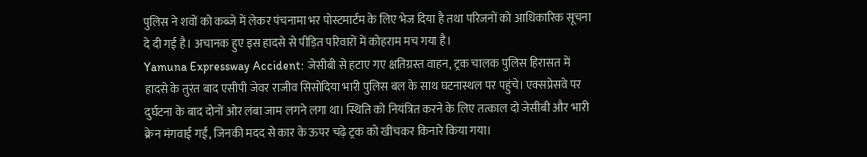पुलिस ने शवों को कब्जे में लेकर पंचनामा भर पोस्टमार्टम के लिए भेज दिया है तथा परिजनों को आधिकारिक सूचना दे दी गई है। अचानक हुए इस हादसे से पीड़ित परिवारों में कोहराम मच गया है।
Yamuna Expressway Accident: जेसीबी से हटाए गए क्षतिग्रस्त वाहन, ट्रक चालक पुलिस हिरासत में
हादसे के तुरंत बाद एसीपी जेवर राजीव सिसोदिया भारी पुलिस बल के साथ घटनास्थल पर पहुंचे। एक्सप्रेसवे पर दुर्घटना के बाद दोनों ओर लंबा जाम लगने लगा था। स्थिति को नियंत्रित करने के लिए तत्काल दो जेसीबी और भारी क्रेन मंगवाई गईं, जिनकी मदद से कार के ऊपर चढ़े ट्रक को खींचकर किनारे किया गया।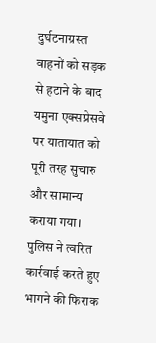दुर्घटनाग्रस्त वाहनों को सड़क से हटाने के बाद यमुना एक्सप्रेसवे पर यातायात को पूरी तरह सुचारु और सामान्य कराया गया। पुलिस ने त्वरित कार्रवाई करते हुए भागने की फिराक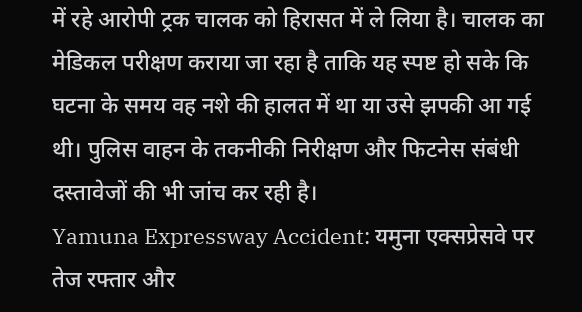में रहे आरोपी ट्रक चालक को हिरासत में ले लिया है। चालक का मेडिकल परीक्षण कराया जा रहा है ताकि यह स्पष्ट हो सके कि घटना के समय वह नशे की हालत में था या उसे झपकी आ गई थी। पुलिस वाहन के तकनीकी निरीक्षण और फिटनेस संबंधी दस्तावेजों की भी जांच कर रही है।
Yamuna Expressway Accident: यमुना एक्सप्रेसवे पर तेज रफ्तार और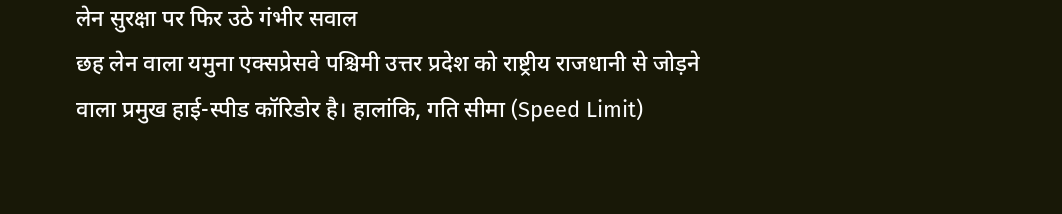लेन सुरक्षा पर फिर उठे गंभीर सवाल
छह लेन वाला यमुना एक्सप्रेसवे पश्चिमी उत्तर प्रदेश को राष्ट्रीय राजधानी से जोड़ने वाला प्रमुख हाई-स्पीड कॉरिडोर है। हालांकि, गति सीमा (Speed Limit)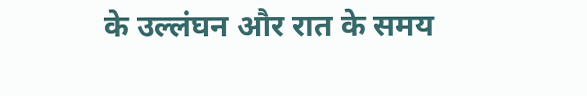के उल्लंघन और रात के समय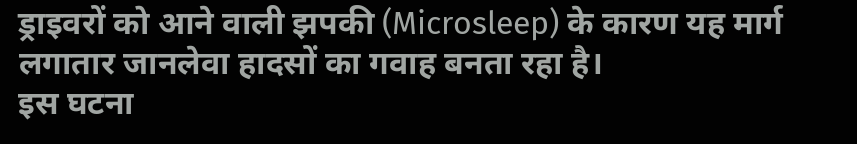ड्राइवरों को आने वाली झपकी (Microsleep) के कारण यह मार्ग लगातार जानलेवा हादसों का गवाह बनता रहा है।
इस घटना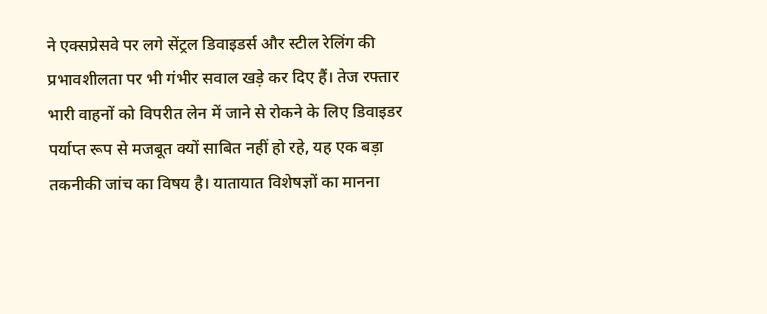ने एक्सप्रेसवे पर लगे सेंट्रल डिवाइडर्स और स्टील रेलिंग की प्रभावशीलता पर भी गंभीर सवाल खड़े कर दिए हैं। तेज रफ्तार भारी वाहनों को विपरीत लेन में जाने से रोकने के लिए डिवाइडर पर्याप्त रूप से मजबूत क्यों साबित नहीं हो रहे, यह एक बड़ा तकनीकी जांच का विषय है। यातायात विशेषज्ञों का मानना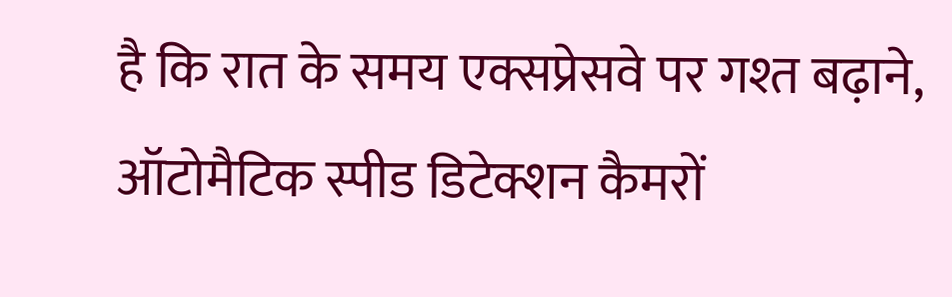है कि रात के समय एक्सप्रेसवे पर गश्त बढ़ाने, ऑटोमैटिक स्पीड डिटेक्शन कैमरों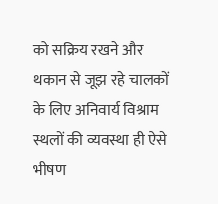को सक्रिय रखने और थकान से जूझ रहे चालकों के लिए अनिवार्य विश्राम स्थलों की व्यवस्था ही ऐसे भीषण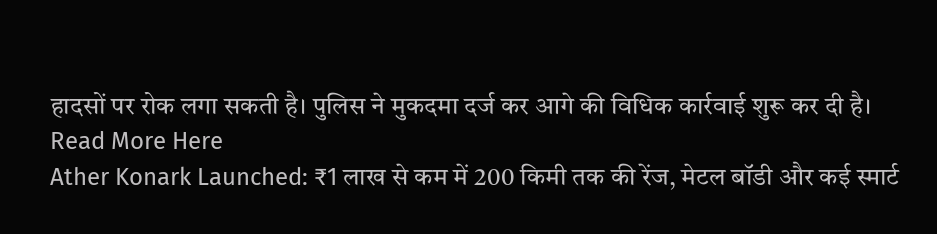हादसों पर रोक लगा सकती है। पुलिस ने मुकदमा दर्ज कर आगे की विधिक कार्रवाई शुरू कर दी है।
Read More Here
Ather Konark Launched: ₹1 लाख से कम में 200 किमी तक की रेंज, मेटल बॉडी और कई स्मार्ट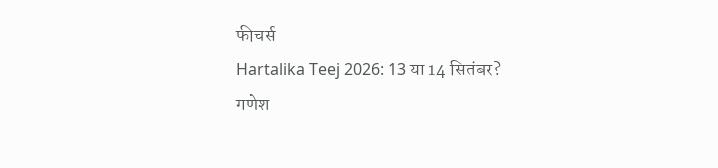फीचर्स
Hartalika Teej 2026: 13 या 14 सितंबर? गणेश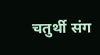चतुर्थी संग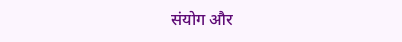संयोग और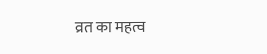व्रत का महत्व